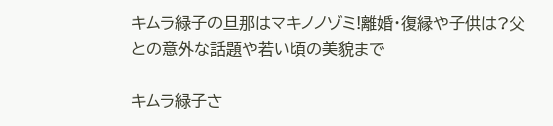キムラ緑子の旦那はマキノノゾミ!離婚・復縁や子供は?父との意外な話題や若い頃の美貌まで

キムラ緑子さ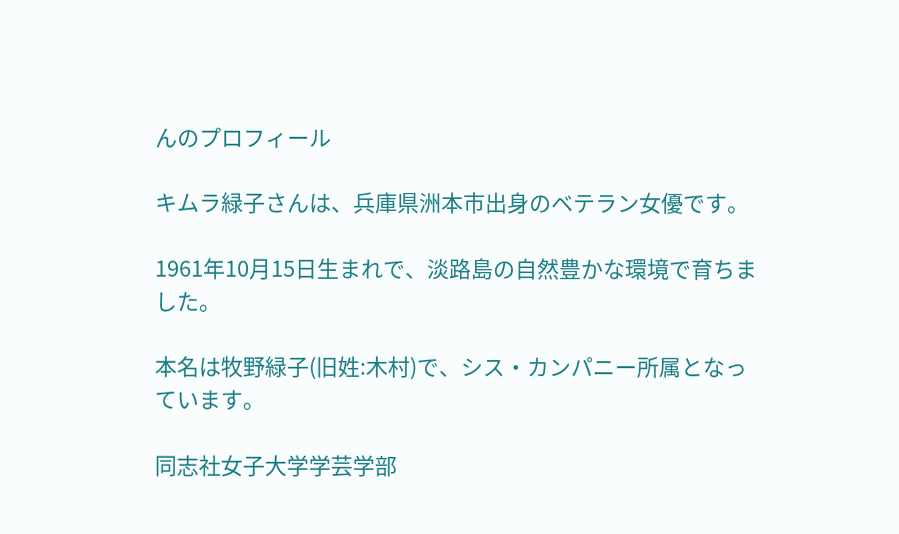んのプロフィール

キムラ緑子さんは、兵庫県洲本市出身のベテラン女優です。

1961年10月15日生まれで、淡路島の自然豊かな環境で育ちました。

本名は牧野緑子(旧姓:木村)で、シス・カンパニー所属となっています。

同志社女子大学学芸学部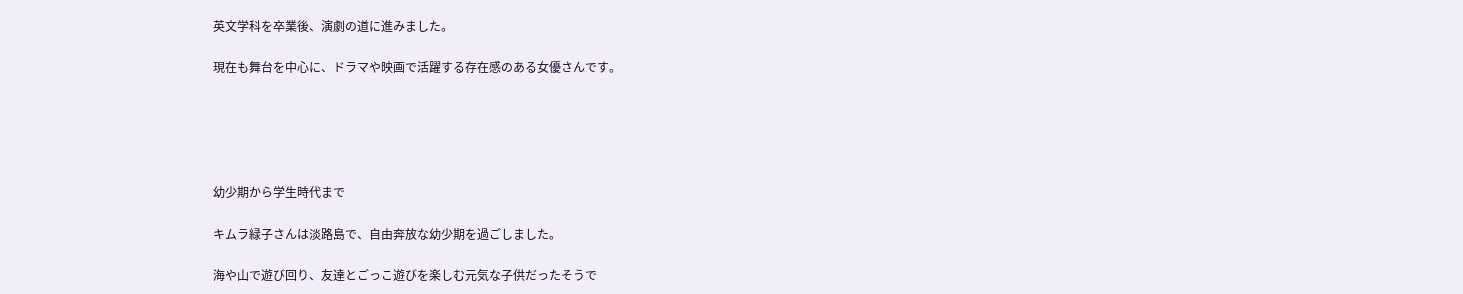英文学科を卒業後、演劇の道に進みました。

現在も舞台を中心に、ドラマや映画で活躍する存在感のある女優さんです。





幼少期から学生時代まで

キムラ緑子さんは淡路島で、自由奔放な幼少期を過ごしました。

海や山で遊び回り、友達とごっこ遊びを楽しむ元気な子供だったそうで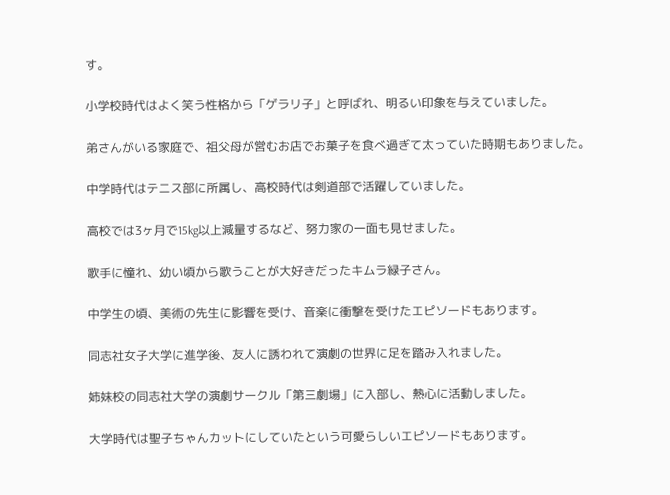す。

小学校時代はよく笑う性格から「ゲラリ子」と呼ばれ、明るい印象を与えていました。

弟さんがいる家庭で、祖父母が営むお店でお菓子を食べ過ぎて太っていた時期もありました。

中学時代はテニス部に所属し、高校時代は剣道部で活躍していました。

高校では3ヶ月で15kg以上減量するなど、努力家の一面も見せました。

歌手に憧れ、幼い頃から歌うことが大好きだったキムラ緑子さん。

中学生の頃、美術の先生に影響を受け、音楽に衝撃を受けたエピソードもあります。

同志社女子大学に進学後、友人に誘われて演劇の世界に足を踏み入れました。

姉妹校の同志社大学の演劇サークル「第三劇場」に入部し、熱心に活動しました。

大学時代は聖子ちゃんカットにしていたという可愛らしいエピソードもあります。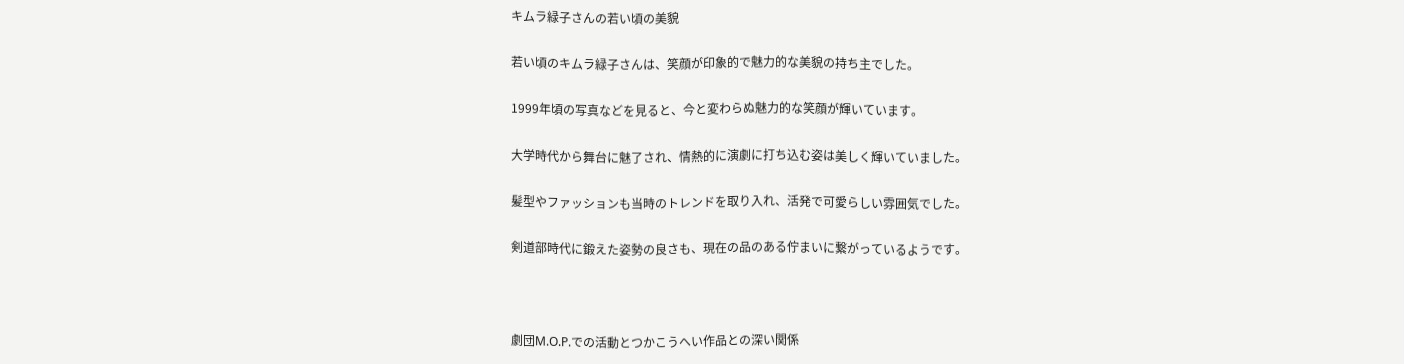キムラ緑子さんの若い頃の美貌

若い頃のキムラ緑子さんは、笑顔が印象的で魅力的な美貌の持ち主でした。

1999年頃の写真などを見ると、今と変わらぬ魅力的な笑顔が輝いています。

大学時代から舞台に魅了され、情熱的に演劇に打ち込む姿は美しく輝いていました。

髪型やファッションも当時のトレンドを取り入れ、活発で可愛らしい雰囲気でした。

剣道部時代に鍛えた姿勢の良さも、現在の品のある佇まいに繋がっているようです。



劇団M.O.P.での活動とつかこうへい作品との深い関係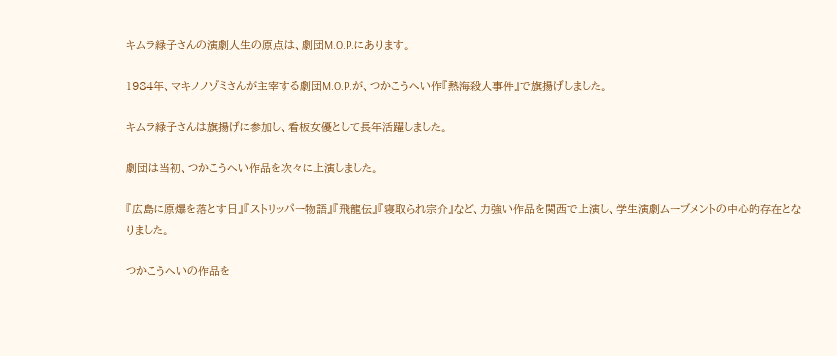キムラ緑子さんの演劇人生の原点は、劇団M.O.P.にあります。

1984年、マキノノゾミさんが主宰する劇団M.O.P.が、つかこうへい作『熱海殺人事件』で旗揚げしました。

キムラ緑子さんは旗揚げに参加し、看板女優として長年活躍しました。

劇団は当初、つかこうへい作品を次々に上演しました。

『広島に原爆を落とす日』『ストリッパー物語』『飛龍伝』『寝取られ宗介』など、力強い作品を関西で上演し、学生演劇ムーブメントの中心的存在となりました。

つかこうへいの作品を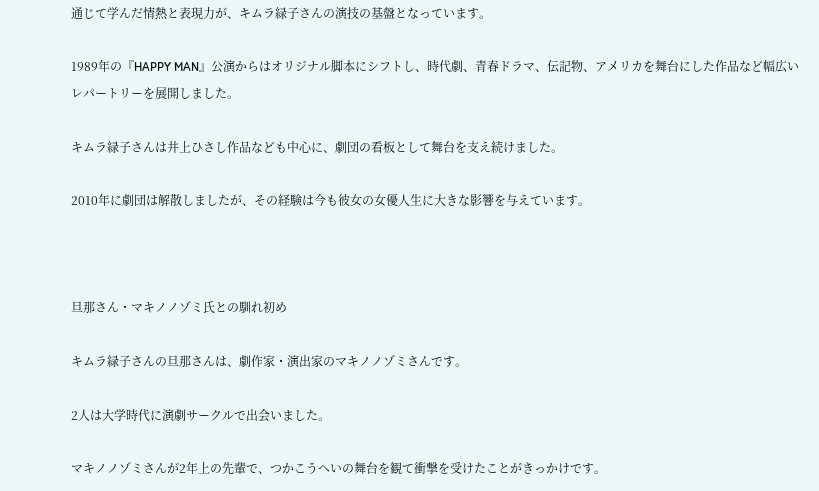通じて学んだ情熱と表現力が、キムラ緑子さんの演技の基盤となっています。

1989年の『HAPPY MAN』公演からはオリジナル脚本にシフトし、時代劇、青春ドラマ、伝記物、アメリカを舞台にした作品など幅広いレパートリーを展開しました。

キムラ緑子さんは井上ひさし作品なども中心に、劇団の看板として舞台を支え続けました。

2010年に劇団は解散しましたが、その経験は今も彼女の女優人生に大きな影響を与えています。



旦那さん・マキノノゾミ氏との馴れ初め

キムラ緑子さんの旦那さんは、劇作家・演出家のマキノノゾミさんです。

2人は大学時代に演劇サークルで出会いました。

マキノノゾミさんが2年上の先輩で、つかこうへいの舞台を観て衝撃を受けたことがきっかけです。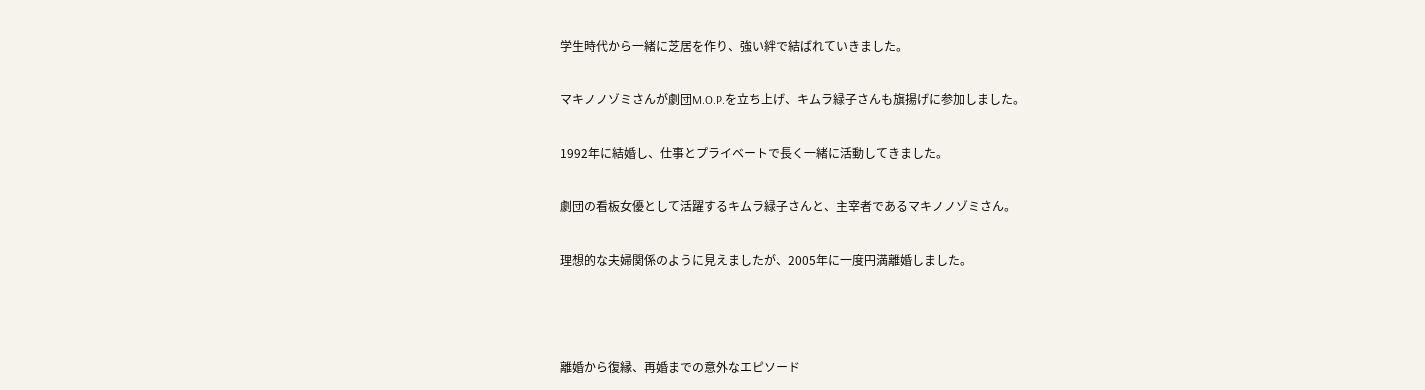学生時代から一緒に芝居を作り、強い絆で結ばれていきました。

マキノノゾミさんが劇団M.O.P.を立ち上げ、キムラ緑子さんも旗揚げに参加しました。

1992年に結婚し、仕事とプライベートで長く一緒に活動してきました。

劇団の看板女優として活躍するキムラ緑子さんと、主宰者であるマキノノゾミさん。

理想的な夫婦関係のように見えましたが、2005年に一度円満離婚しました。



離婚から復縁、再婚までの意外なエピソード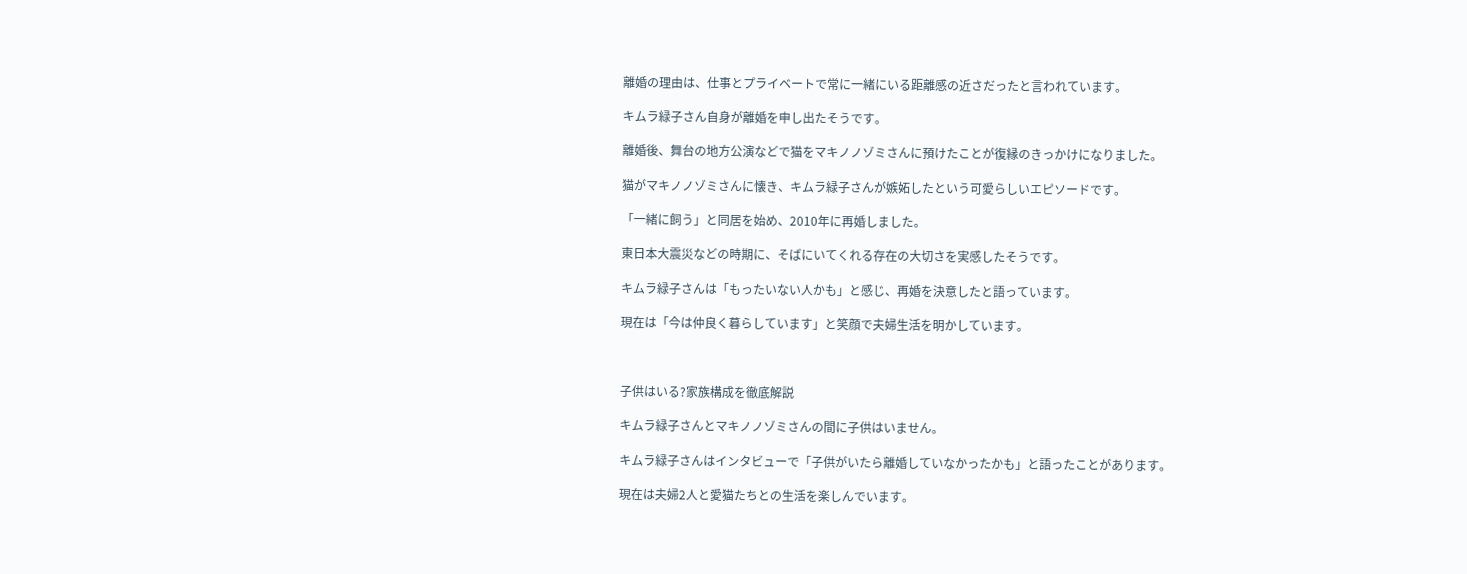離婚の理由は、仕事とプライベートで常に一緒にいる距離感の近さだったと言われています。

キムラ緑子さん自身が離婚を申し出たそうです。

離婚後、舞台の地方公演などで猫をマキノノゾミさんに預けたことが復縁のきっかけになりました。

猫がマキノノゾミさんに懐き、キムラ緑子さんが嫉妬したという可愛らしいエピソードです。

「一緒に飼う」と同居を始め、2010年に再婚しました。

東日本大震災などの時期に、そばにいてくれる存在の大切さを実感したそうです。

キムラ緑子さんは「もったいない人かも」と感じ、再婚を決意したと語っています。

現在は「今は仲良く暮らしています」と笑顔で夫婦生活を明かしています。



子供はいる?家族構成を徹底解説

キムラ緑子さんとマキノノゾミさんの間に子供はいません。

キムラ緑子さんはインタビューで「子供がいたら離婚していなかったかも」と語ったことがあります。

現在は夫婦2人と愛猫たちとの生活を楽しんでいます。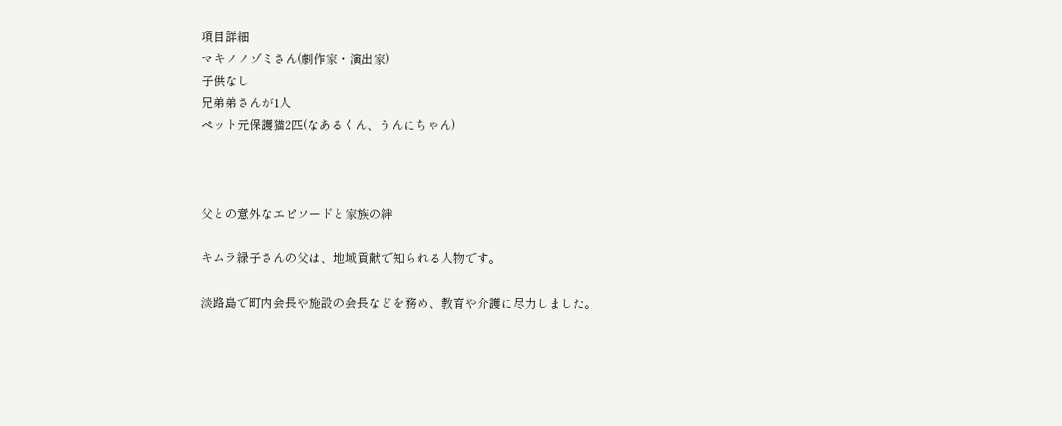項目詳細
マキノノゾミさん(劇作家・演出家)
子供なし
兄弟弟さんが1人
ペット元保護猫2匹(なあるくん、うんにちゃん)



父との意外なエピソードと家族の絆

キムラ緑子さんの父は、地域貢献で知られる人物です。

淡路島で町内会長や施設の会長などを務め、教育や介護に尽力しました。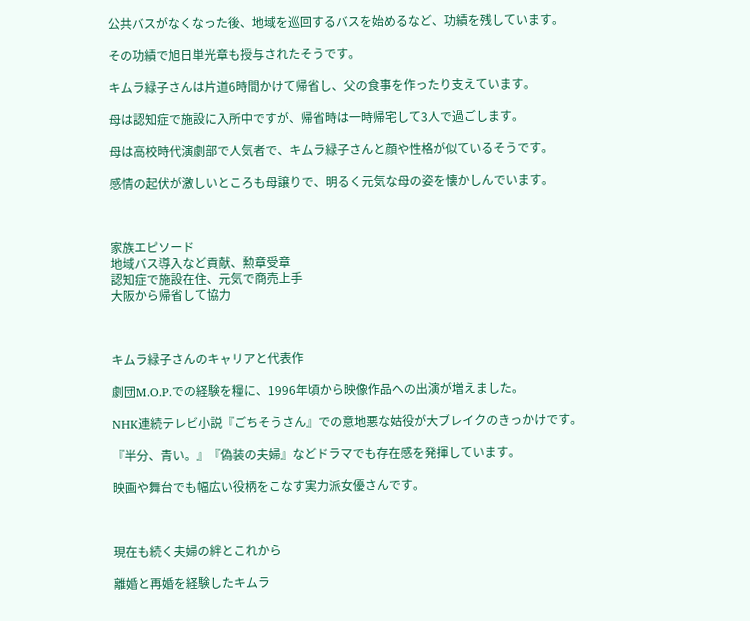公共バスがなくなった後、地域を巡回するバスを始めるなど、功績を残しています。

その功績で旭日単光章も授与されたそうです。

キムラ緑子さんは片道6時間かけて帰省し、父の食事を作ったり支えています。

母は認知症で施設に入所中ですが、帰省時は一時帰宅して3人で過ごします。

母は高校時代演劇部で人気者で、キムラ緑子さんと顔や性格が似ているそうです。

感情の起伏が激しいところも母譲りで、明るく元気な母の姿を懐かしんでいます。



家族エピソード
地域バス導入など貢献、勲章受章
認知症で施設在住、元気で商売上手
大阪から帰省して協力



キムラ緑子さんのキャリアと代表作

劇団M.O.P.での経験を糧に、1996年頃から映像作品への出演が増えました。

NHK連続テレビ小説『ごちそうさん』での意地悪な姑役が大ブレイクのきっかけです。

『半分、青い。』『偽装の夫婦』などドラマでも存在感を発揮しています。

映画や舞台でも幅広い役柄をこなす実力派女優さんです。



現在も続く夫婦の絆とこれから

離婚と再婚を経験したキムラ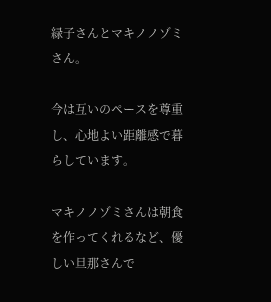緑子さんとマキノノゾミさん。

今は互いのペースを尊重し、心地よい距離感で暮らしています。

マキノノゾミさんは朝食を作ってくれるなど、優しい旦那さんで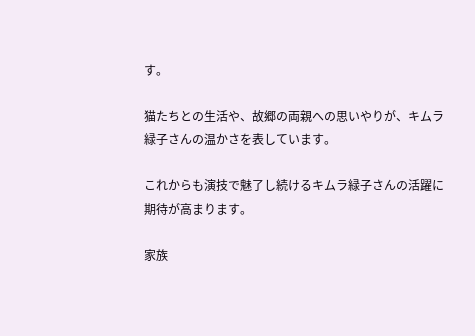す。

猫たちとの生活や、故郷の両親への思いやりが、キムラ緑子さんの温かさを表しています。

これからも演技で魅了し続けるキムラ緑子さんの活躍に期待が高まります。

家族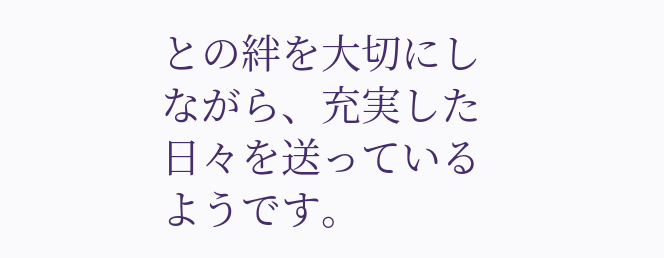との絆を大切にしながら、充実した日々を送っているようです。